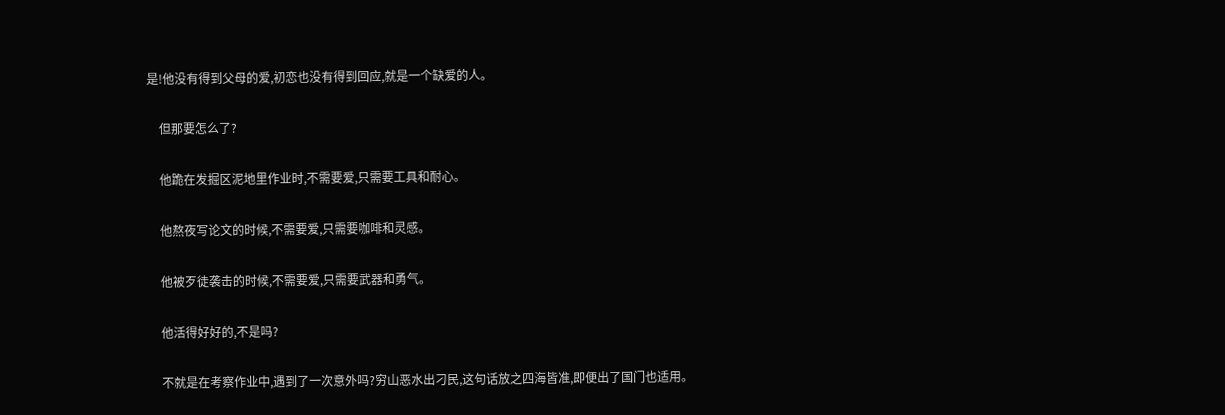是!他没有得到父母的爱,初恋也没有得到回应,就是一个缺爱的人。

    但那要怎么了?

    他跪在发掘区泥地里作业时,不需要爱,只需要工具和耐心。

    他熬夜写论文的时候,不需要爱,只需要咖啡和灵感。

    他被歹徒袭击的时候,不需要爱,只需要武器和勇气。

    他活得好好的,不是吗?

    不就是在考察作业中,遇到了一次意外吗?穷山恶水出刁民,这句话放之四海皆准,即便出了国门也适用。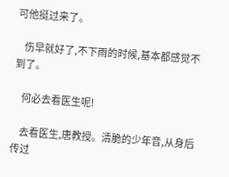可他挺过来了。

    伤早就好了,不下雨的时候,基本都感觉不到了。

    何必去看医生呢!

    去看医生,唐教授。清脆的少年音,从身后传过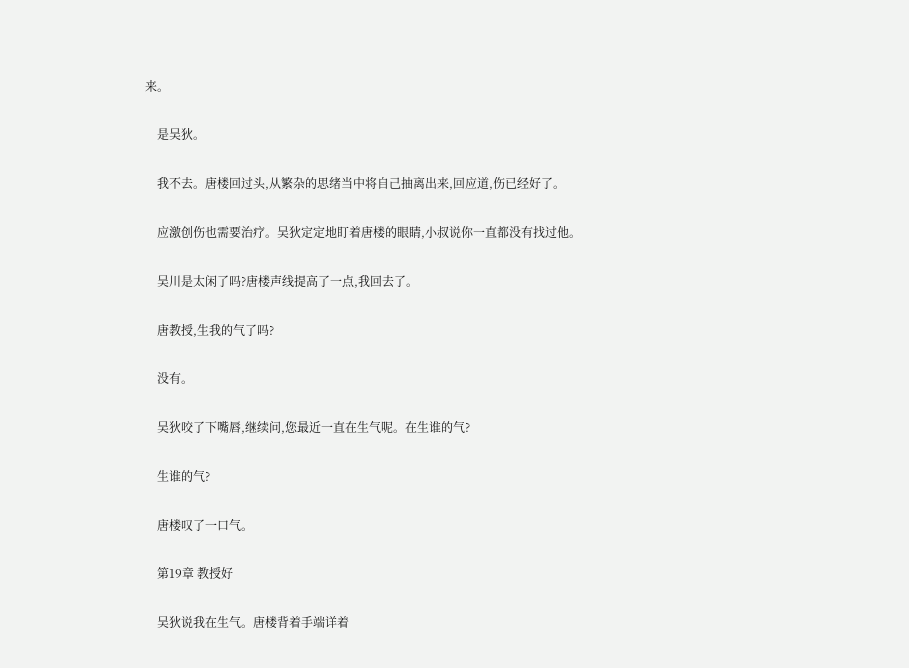来。

    是吴狄。

    我不去。唐楼回过头,从繁杂的思绪当中将自己抽离出来,回应道,伤已经好了。

    应激创伤也需要治疗。吴狄定定地盯着唐楼的眼睛,小叔说你一直都没有找过他。

    吴川是太闲了吗?唐楼声线提高了一点,我回去了。

    唐教授,生我的气了吗?

    没有。

    吴狄咬了下嘴唇,继续问,您最近一直在生气呢。在生谁的气?

    生谁的气?

    唐楼叹了一口气。

    第19章 教授好

    吴狄说我在生气。唐楼背着手端详着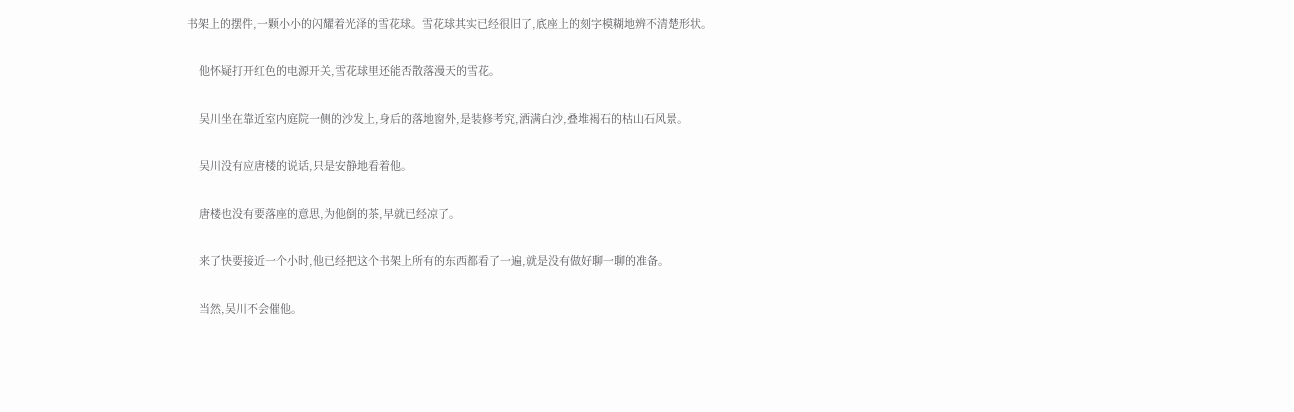书架上的摆件,一颗小小的闪耀着光泽的雪花球。雪花球其实已经很旧了,底座上的刻字模糊地辨不清楚形状。

    他怀疑打开红色的电源开关,雪花球里还能否散落漫天的雪花。

    吴川坐在靠近室内庭院一侧的沙发上,身后的落地窗外,是装修考究,洒满白沙,叠堆褐石的枯山石风景。

    吴川没有应唐楼的说话,只是安静地看着他。

    唐楼也没有要落座的意思,为他倒的茶,早就已经凉了。

    来了快要接近一个小时,他已经把这个书架上所有的东西都看了一遍,就是没有做好聊一聊的准备。

    当然,吴川不会催他。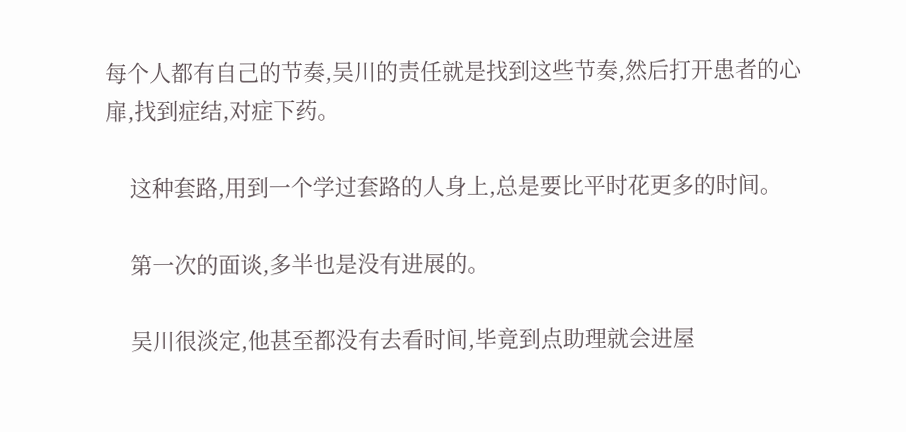每个人都有自己的节奏,吴川的责任就是找到这些节奏,然后打开患者的心扉,找到症结,对症下药。

    这种套路,用到一个学过套路的人身上,总是要比平时花更多的时间。

    第一次的面谈,多半也是没有进展的。

    吴川很淡定,他甚至都没有去看时间,毕竟到点助理就会进屋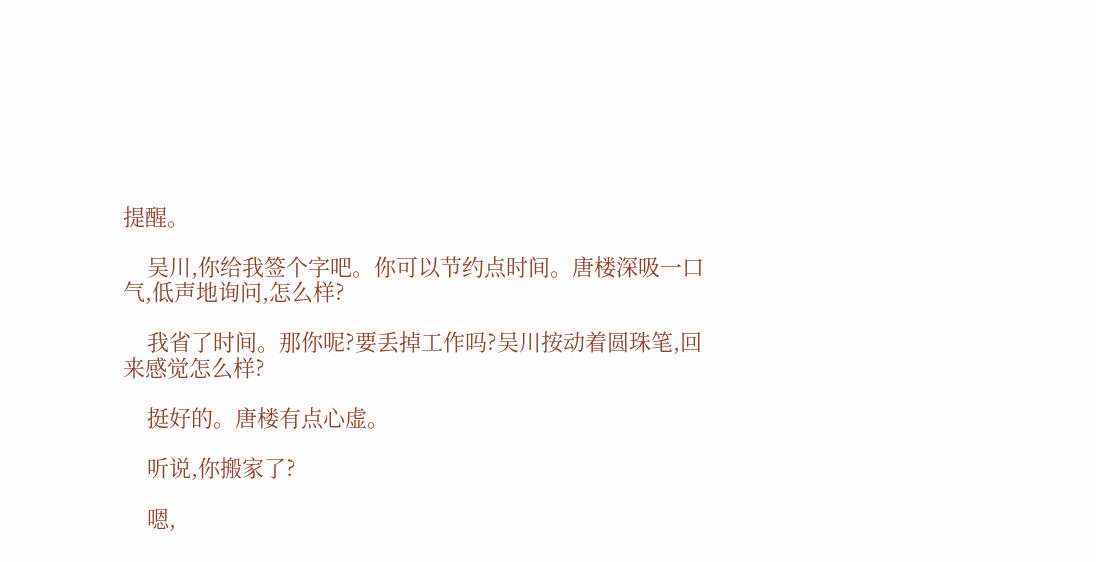提醒。

    吴川,你给我签个字吧。你可以节约点时间。唐楼深吸一口气,低声地询问,怎么样?

    我省了时间。那你呢?要丢掉工作吗?吴川按动着圆珠笔,回来感觉怎么样?

    挺好的。唐楼有点心虚。

    听说,你搬家了?

    嗯,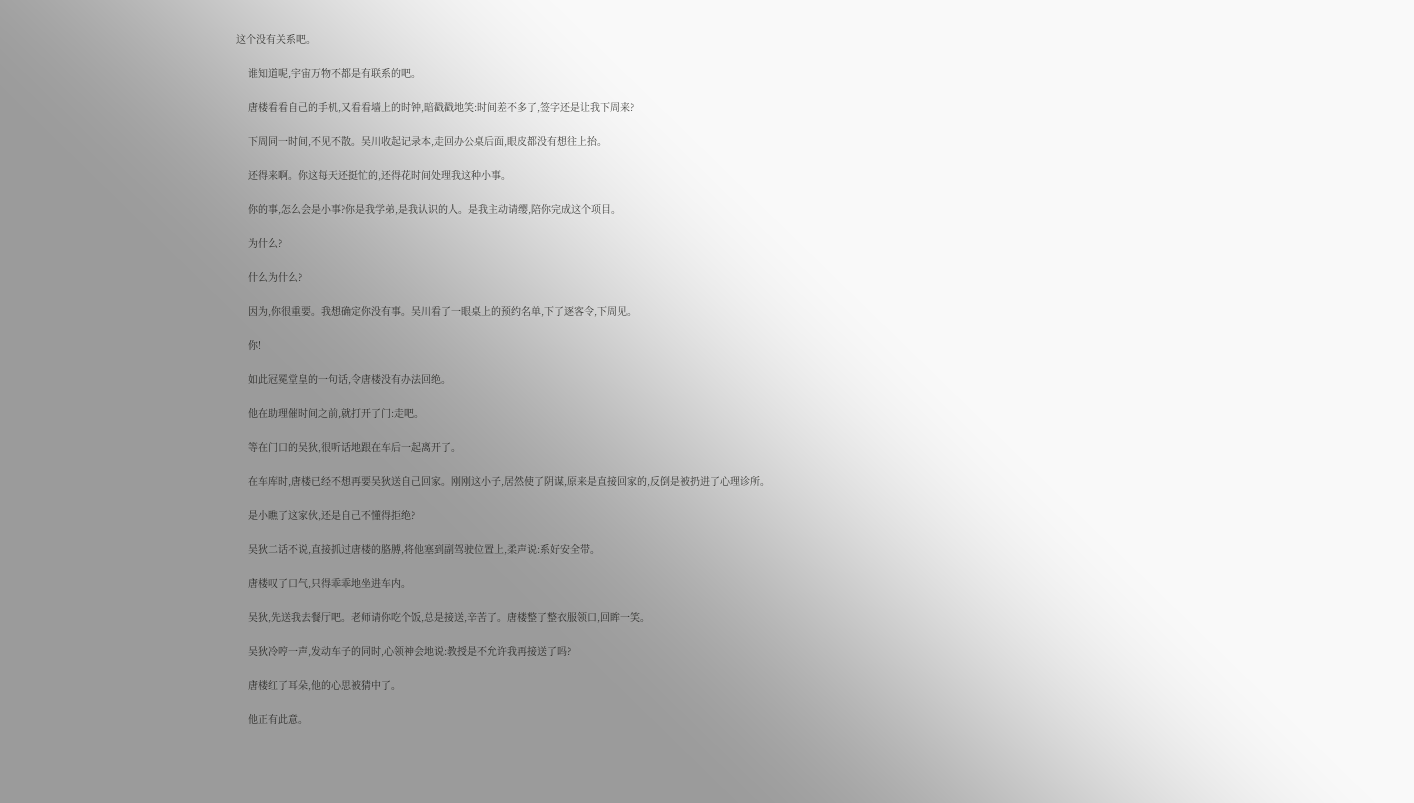这个没有关系吧。

    谁知道呢,宇宙万物不都是有联系的吧。

    唐楼看看自己的手机,又看看墙上的时钟,暗戳戳地笑:时间差不多了,签字还是让我下周来?

    下周同一时间,不见不散。吴川收起记录本,走回办公桌后面,眼皮都没有想往上抬。

    还得来啊。你这每天还挺忙的,还得花时间处理我这种小事。

    你的事,怎么会是小事?你是我学弟,是我认识的人。是我主动请缨,陪你完成这个项目。

    为什么?

    什么为什么?

    因为,你很重要。我想确定你没有事。吴川看了一眼桌上的预约名单,下了逐客令,下周见。

    你!

    如此冠冕堂皇的一句话,令唐楼没有办法回绝。

    他在助理催时间之前,就打开了门:走吧。

    等在门口的吴狄,很听话地跟在车后一起离开了。

    在车库时,唐楼已经不想再要吴狄送自己回家。刚刚这小子,居然使了阴谋,原来是直接回家的,反倒是被扔进了心理诊所。

    是小瞧了这家伙,还是自己不懂得拒绝?

    吴狄二话不说,直接抓过唐楼的胳膊,将他塞到副驾驶位置上,柔声说:系好安全带。

    唐楼叹了口气,只得乖乖地坐进车内。

    吴狄,先送我去餐厅吧。老师请你吃个饭,总是接送,辛苦了。唐楼整了整衣服领口,回眸一笑。

    吴狄冷哼一声,发动车子的同时,心领神会地说:教授是不允许我再接送了吗?

    唐楼红了耳朵,他的心思被猜中了。

    他正有此意。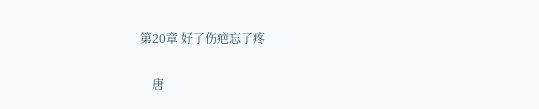第20章 好了伤疤忘了疼

    唐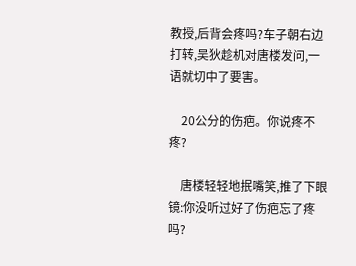教授,后背会疼吗?车子朝右边打转,吴狄趁机对唐楼发问,一语就切中了要害。

    20公分的伤疤。你说疼不疼?

    唐楼轻轻地抿嘴笑,推了下眼镜:你没听过好了伤疤忘了疼吗?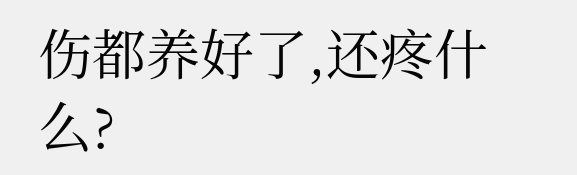伤都养好了,还疼什么?